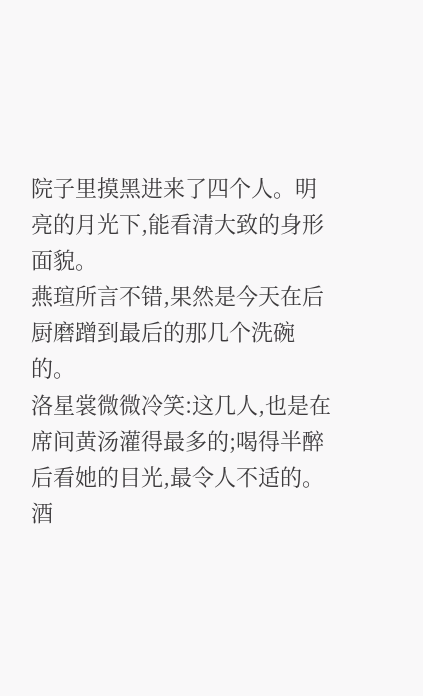院子里摸黑进来了四个人。明亮的月光下,能看清大致的身形面貌。
燕瑄所言不错,果然是今天在后厨磨蹭到最后的那几个洗碗的。
洛星裳微微冷笑:这几人,也是在席间黄汤灌得最多的;喝得半醉后看她的目光,最令人不适的。
酒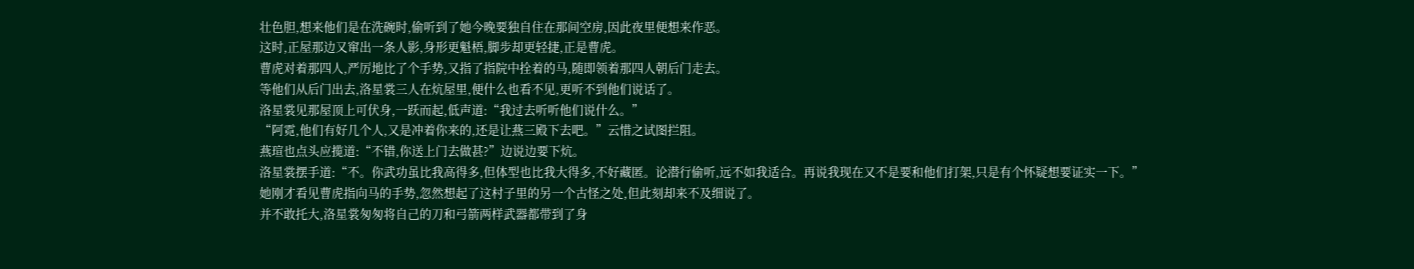壮色胆,想来他们是在洗碗时,偷听到了她今晚要独自住在那间空房,因此夜里便想来作恶。
这时,正屋那边又窜出一条人影,身形更魁梧,脚步却更轻捷,正是曹虎。
曹虎对着那四人,严厉地比了个手势,又指了指院中拴着的马,随即领着那四人朝后门走去。
等他们从后门出去,洛星裳三人在炕屋里,便什么也看不见,更听不到他们说话了。
洛星裳见那屋顶上可伏身,一跃而起,低声道:“我过去听听他们说什么。”
“阿霓,他们有好几个人,又是冲着你来的,还是让燕三殿下去吧。”云惜之试图拦阻。
燕瑄也点头应揽道:“不错,你送上门去做甚?”边说边要下炕。
洛星裳摆手道:“不。你武功虽比我高得多,但体型也比我大得多,不好藏匿。论潜行偷听,远不如我适合。再说我现在又不是要和他们打架,只是有个怀疑想要证实一下。”
她刚才看见曹虎指向马的手势,忽然想起了这村子里的另一个古怪之处,但此刻却来不及细说了。
并不敢托大,洛星裳匆匆将自己的刀和弓箭两样武器都带到了身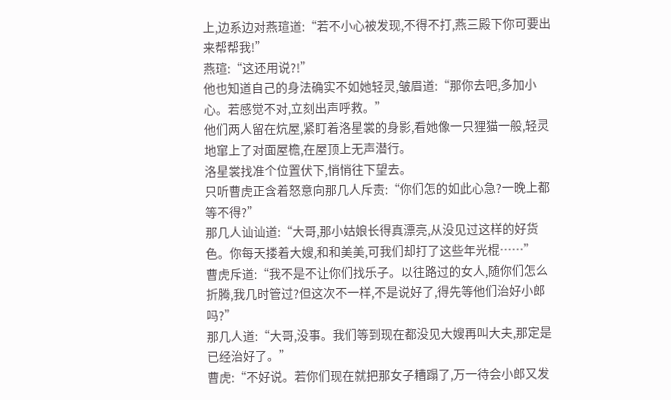上,边系边对燕瑄道:“若不小心被发现,不得不打,燕三殿下你可要出来帮帮我!”
燕瑄:“这还用说?!”
他也知道自己的身法确实不如她轻灵,皱眉道:“那你去吧,多加小心。若感觉不对,立刻出声呼救。”
他们两人留在炕屋,紧盯着洛星裳的身影,看她像一只狸猫一般,轻灵地窜上了对面屋檐,在屋顶上无声潜行。
洛星裳找准个位置伏下,悄悄往下望去。
只听曹虎正含着怒意向那几人斥责:“你们怎的如此心急?一晚上都等不得?”
那几人讪讪道:“大哥,那小姑娘长得真漂亮,从没见过这样的好货色。你每天搂着大嫂,和和美美,可我们却打了这些年光棍……”
曹虎斥道:“我不是不让你们找乐子。以往路过的女人,随你们怎么折腾,我几时管过?但这次不一样,不是说好了,得先等他们治好小郎吗?”
那几人道:“大哥,没事。我们等到现在都没见大嫂再叫大夫,那定是已经治好了。”
曹虎:“不好说。若你们现在就把那女子糟蹋了,万一待会小郎又发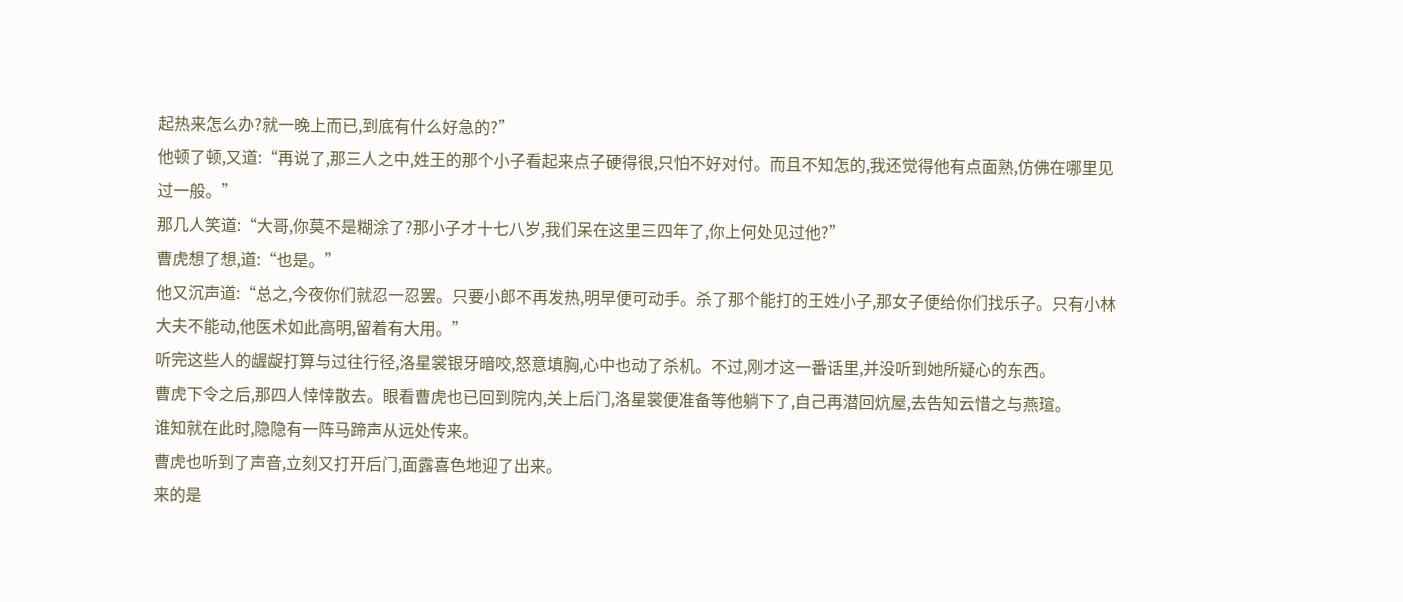起热来怎么办?就一晚上而已,到底有什么好急的?”
他顿了顿,又道:“再说了,那三人之中,姓王的那个小子看起来点子硬得很,只怕不好对付。而且不知怎的,我还觉得他有点面熟,仿佛在哪里见过一般。”
那几人笑道:“大哥,你莫不是糊涂了?那小子才十七八岁,我们呆在这里三四年了,你上何处见过他?”
曹虎想了想,道:“也是。”
他又沉声道:“总之,今夜你们就忍一忍罢。只要小郎不再发热,明早便可动手。杀了那个能打的王姓小子,那女子便给你们找乐子。只有小林大夫不能动,他医术如此高明,留着有大用。”
听完这些人的龌龊打算与过往行径,洛星裳银牙暗咬,怒意填胸,心中也动了杀机。不过,刚才这一番话里,并没听到她所疑心的东西。
曹虎下令之后,那四人悻悻散去。眼看曹虎也已回到院内,关上后门,洛星裳便准备等他躺下了,自己再潜回炕屋,去告知云惜之与燕瑄。
谁知就在此时,隐隐有一阵马蹄声从远处传来。
曹虎也听到了声音,立刻又打开后门,面露喜色地迎了出来。
来的是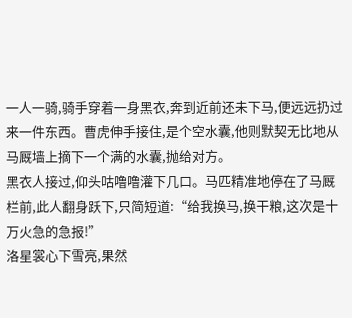一人一骑,骑手穿着一身黑衣,奔到近前还未下马,便远远扔过来一件东西。曹虎伸手接住,是个空水囊,他则默契无比地从马厩墙上摘下一个满的水囊,抛给对方。
黑衣人接过,仰头咕噜噜灌下几口。马匹精准地停在了马厩栏前,此人翻身跃下,只简短道:“给我换马,换干粮,这次是十万火急的急报!”
洛星裳心下雪亮,果然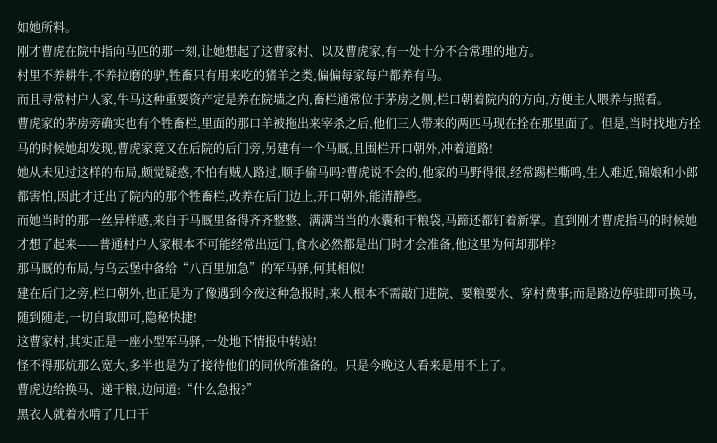如她所料。
刚才曹虎在院中指向马匹的那一刻,让她想起了这曹家村、以及曹虎家,有一处十分不合常理的地方。
村里不养耕牛,不养拉磨的驴,牲畜只有用来吃的猪羊之类,偏偏每家每户都养有马。
而且寻常村户人家,牛马这种重要资产定是养在院墙之内,畜栏通常位于茅房之侧,栏口朝着院内的方向,方便主人喂养与照看。
曹虎家的茅房旁确实也有个牲畜栏,里面的那口羊被拖出来宰杀之后,他们三人带来的两匹马现在拴在那里面了。但是,当时找地方拴马的时候她却发现,曹虎家竟又在后院的后门旁,另建有一个马厩,且围栏开口朝外,冲着道路!
她从未见过这样的布局,颇觉疑惑,不怕有贼人路过,顺手偷马吗?曹虎说不会的,他家的马野得很,经常踢栏嘶鸣,生人难近,锦娘和小郎都害怕,因此才迁出了院内的那个牲畜栏,改养在后门边上,开口朝外,能清静些。
而她当时的那一丝异样感,来自于马厩里备得齐齐整整、满满当当的水囊和干粮袋,马蹄还都钉着新掌。直到刚才曹虎指马的时候她才想了起来——普通村户人家根本不可能经常出远门,食水必然都是出门时才会准备,他这里为何却那样?
那马厩的布局,与乌云堡中备给“八百里加急”的军马驿,何其相似!
建在后门之旁,栏口朝外,也正是为了像遇到今夜这种急报时,来人根本不需敲门进院、要粮要水、穿村费事;而是路边停驻即可换马,随到随走,一切自取即可,隐秘快捷!
这曹家村,其实正是一座小型军马驿,一处地下情报中转站!
怪不得那炕那么宽大,多半也是为了接待他们的同伙所准备的。只是今晚这人看来是用不上了。
曹虎边给换马、递干粮,边问道:“什么急报?”
黑衣人就着水啃了几口干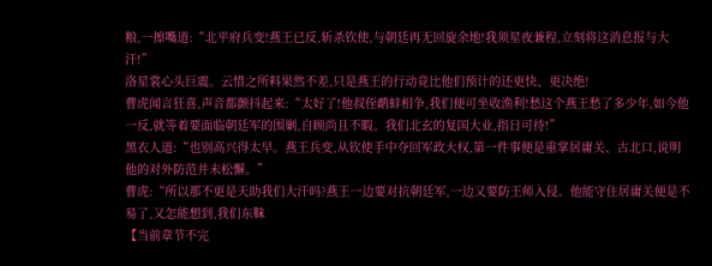粮,一擦嘴道:“北平府兵变!燕王已反,斩杀钦使,与朝廷再无回旋余地!我须星夜兼程,立刻将这消息报与大汗!”
洛星裳心头巨震。云惜之所料果然不差,只是燕王的行动竟比他们预计的还更快、更决绝!
曹虎闻言狂喜,声音都颤抖起来:“太好了!他叔侄鹬蚌相争,我们便可坐收渔利!愁这个燕王愁了多少年,如今他一反,就等着要面临朝廷军的围剿,自顾尚且不暇。我们北玄的复国大业,指日可待!”
黑衣人道:“也别高兴得太早。燕王兵变,从钦使手中夺回军政大权,第一件事便是重掌居庸关、古北口,说明他的对外防范并未松懈。”
曹虎:“所以那不更是天助我们大汗吗?燕王一边要对抗朝廷军,一边又要防王师入侵。他能守住居庸关便是不易了,又怎能想到,我们东靺
【当前章节不完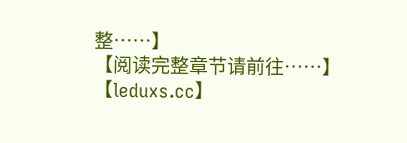整……】
【阅读完整章节请前往……】
【leduxs.cc】